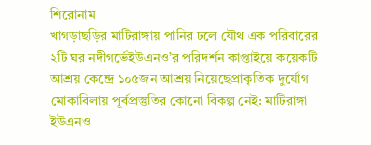শিরোনাম
খাগড়াছড়ির মাটিরাঙ্গায় পানির ঢলে যৌথ এক পরিবারের ২টি ঘর নদীগর্ভেইউএনও’র পরিদর্শন কাপ্তাইয়ে কয়েকটি আশ্রয় কেন্দ্রে ১০৫জন আশ্রয় নিয়েছেপ্রাকৃতিক দুর্যোগ মোকাবিলায় পূর্বপ্রস্তুতির কোনো বিকল্প নেই: মাটিরাঙ্গা ইউএনও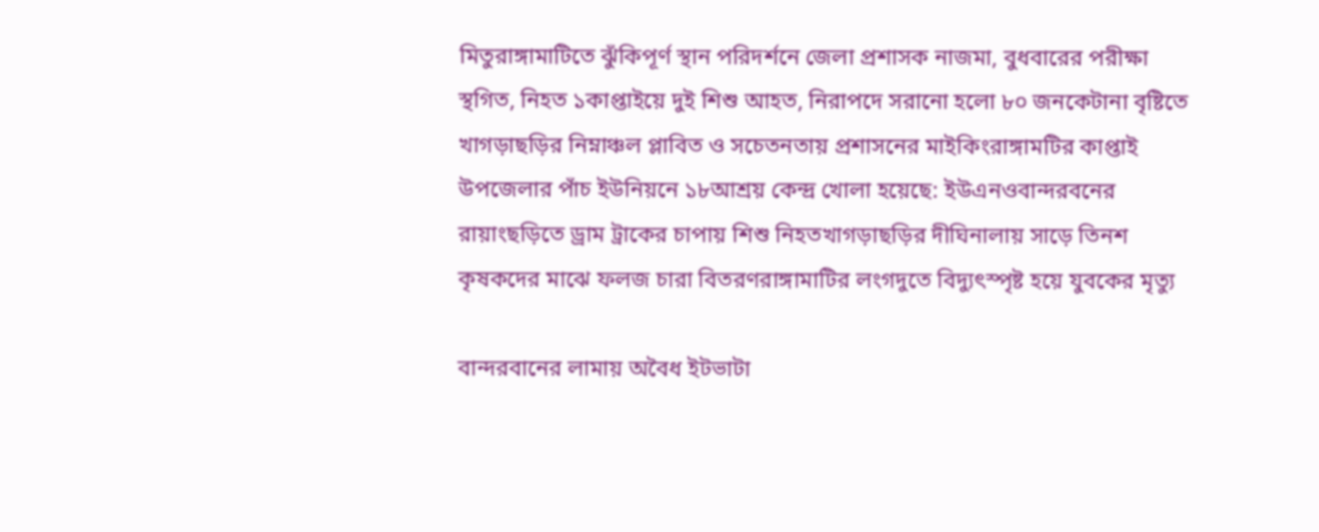মিতুরাঙ্গামাটিতে ঝুঁকিপূর্ণ স্থান পরিদর্শনে জেলা প্রশাসক নাজমা, বুধবারের পরীক্ষা স্থগিত, নিহত ১কাপ্তাইয়ে দুই শিশু আহত, নিরাপদে সরানো হলো ৮০ জনকেটানা বৃষ্টিতে খাগড়াছড়ির নিম্নাঞ্চল প্লাবিত ও সচেতনতায় প্রশাসনের মাইকিংরাঙ্গামটির কাপ্তাই উপজেলার পাঁচ ইউনিয়নে ১৮আশ্রয় কেন্দ্র খোলা হয়েছে: ইউএনওবান্দরবনের রায়াংছড়িতে ড্রাম ট্রাকের চাপায় শিশু নিহতখাগড়াছড়ির দীঘিনালায় সাড়ে তিনশ কৃষকদের মাঝে ফলজ চারা বিতরণরাঙ্গামাটির লংগদুতে বিদ্যুৎস্পৃষ্ট হয়ে যুবকের মৃত্যু

বান্দরবানের লামায় অবৈধ ইটভাটা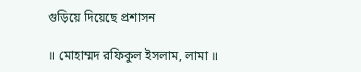গুড়িয়ে দিয়েছে প্রশাসন

॥ মোহাম্মদ রফিকুল ইসলাম, লামা ॥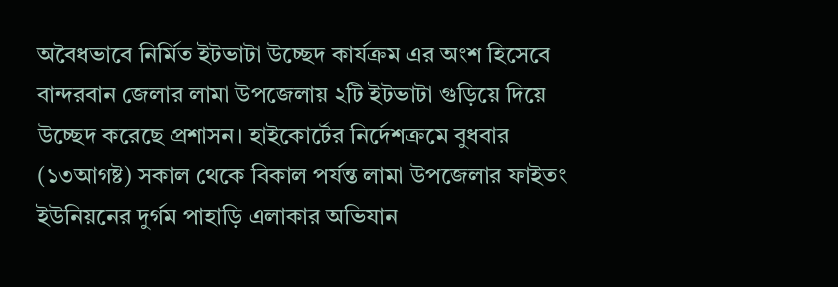অবৈধভাবে নির্মিত ইটভাটা উচ্ছেদ কার্যক্রম এর অংশ হিসেবে বান্দরবান জেলার লামা উপজেলায় ২টি ইটভাটা গুড়িয়ে দিয়ে উচ্ছেদ করেছে প্রশাসন। হাইকোর্টের নির্দেশক্রমে বুধবার (১৩আগষ্ট) সকাল থেকে বিকাল পর্যন্ত লামা উপজেলার ফাইতং ইউনিয়নের দুর্গম পাহাড়ি এলাকার অভিযান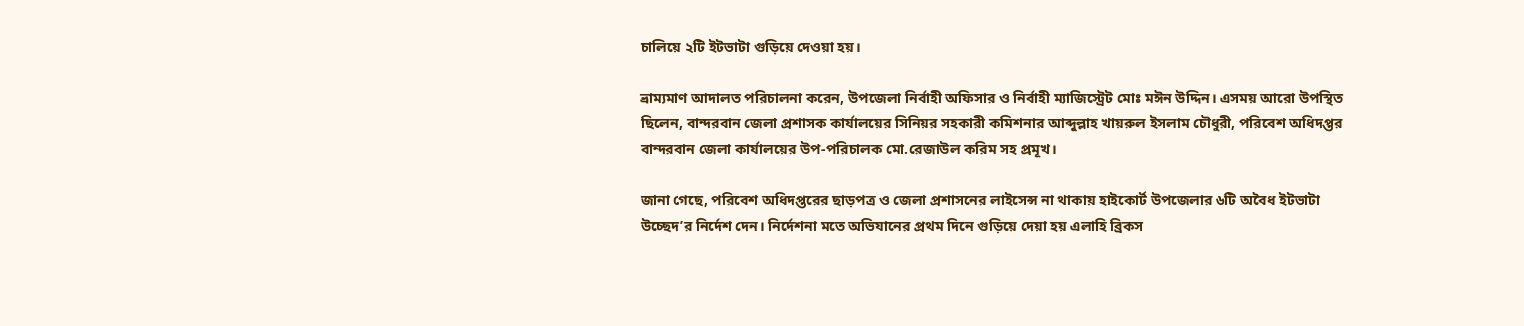চালিয়ে ২টি ইটভাটা গুড়িয়ে দেওয়া হয়।

ভ্রাম্যমাণ আদালত পরিচালনা করেন, উপজেলা নির্বাহী অফিসার ও নির্বাহী ম্যাজিস্ট্রেট মোঃ মঈন উদ্দিন। এসময় আরো উপস্থিত ছিলেন, বান্দরবান জেলা প্রশাসক কার্যালয়ের সিনিয়র সহকারী কমিশনার আব্দুল্লাহ খায়রুল ইসলাম চৌধুরী, পরিবেশ অধিদপ্তর বান্দরবান জেলা কার্যালয়ের উপ-পরিচালক মো.রেজাউল করিম সহ প্রমূখ।

জানা গেছে, পরিবেশ অধিদপ্তরের ছাড়পত্র ও জেলা প্রশাসনের লাইসেন্স না থাকায় হাইকোর্ট উপজেলার ৬টি অবৈধ ইটভাটা উচ্ছেদ’র নির্দেশ দেন। নির্দেশনা মতে অভিযানের প্রথম দিনে গুড়িয়ে দেয়া হয় এলাহি ব্রিকস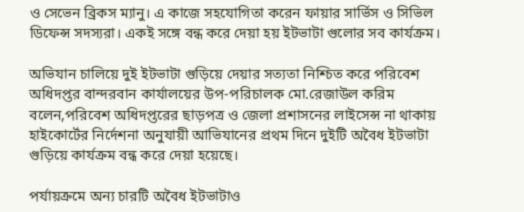ও সেভেন ব্রিকস ম্যানু। এ কাজে সহযোগিতা করেন ফায়ার সার্ভিস ও সিভিল ডিফেন্স সদস্যরা। একই সঙ্গে বন্ধ করে দেয়া হয় ইটভাটা গুলোর সব কার্যক্রম।

অভিযান চালিয়ে দুই ইটভাটা গুড়িয়ে দেয়ার সত্যতা নিশ্চিত করে পরিবেশ অধিদপ্তর বান্দরবান কার্যালয়ের উপ-পরিচালক মো.রেজাউল করিম বলেন,পরিবেশ অধিদপ্তরের ছাড়পত্র ও জেলা প্রশাসনের লাইসেন্স না থাকায় হাইকোর্টের নির্দেশনা অনুযায়ী আভিযানের প্রথম দিনে দুইটি অবৈধ ইটভাটা গুড়িয়ে কার্যক্রম বন্ধ করে দেয়া হয়েছে।

পর্যায়ক্রমে অন্য চারটি অবৈধ ইটভাটাও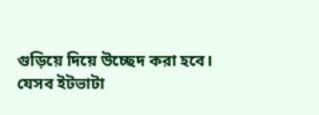গুড়িয়ে দিয়ে উচ্ছেদ করা হবে। যেসব ইটভাটা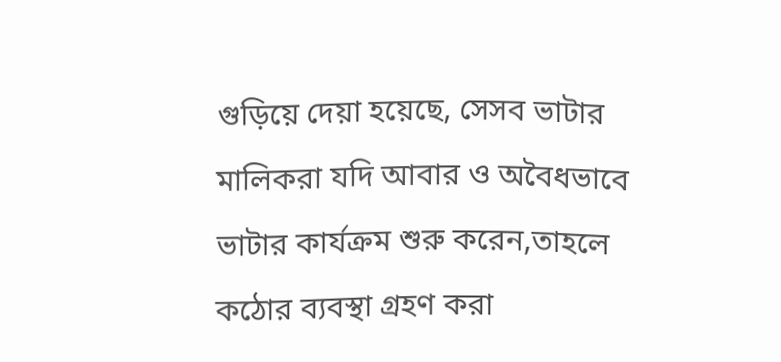গুড়িয়ে দেয়া হয়েছে, সেসব ভাটার মালিকরা যদি আবার ও অবৈধভাবে ভাটার কার্যক্রম শুরু করেন,তাহলে কঠোর ব্যবস্থা গ্রহণ করা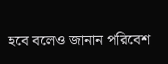হবে বলেও জানান পরিবেশ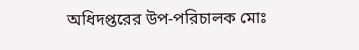অধিদপ্তরের উপ-পরিচালক মোঃ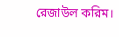রেজাউল করিম।